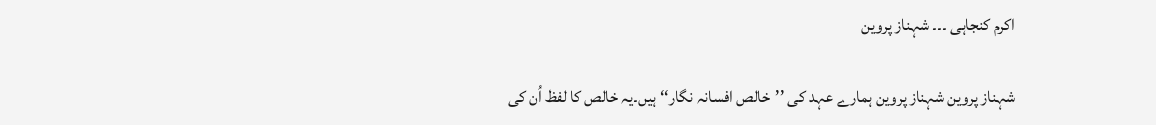اکرم کنجاہی ۔۔۔ شہناز پروین

شہناز پروین شہناز پروین ہمارے عہد کی ’’خالص افسانہ نگار‘‘ ہیں۔یہ خالص کا لفظ اُن کی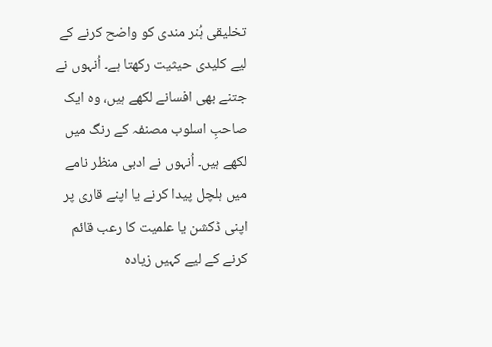تخلیقی ہُنر مندی کو واضح کرنے کے لیے کلیدی حیثیت رکھتا ہے۔ اُنہوں نے جتنے بھی افسانے لکھے ہیں، وہ ایک صاحبِ اسلوب مصنفہ کے رنگ میں لکھے ہیں۔ اُنہوں نے ادبی منظر نامے میں ہلچل پیدا کرنے یا اپنے قاری پر اپنی ڈکشن یا علمیت کا رعب قائم کرنے کے لیے کہیں زیادہ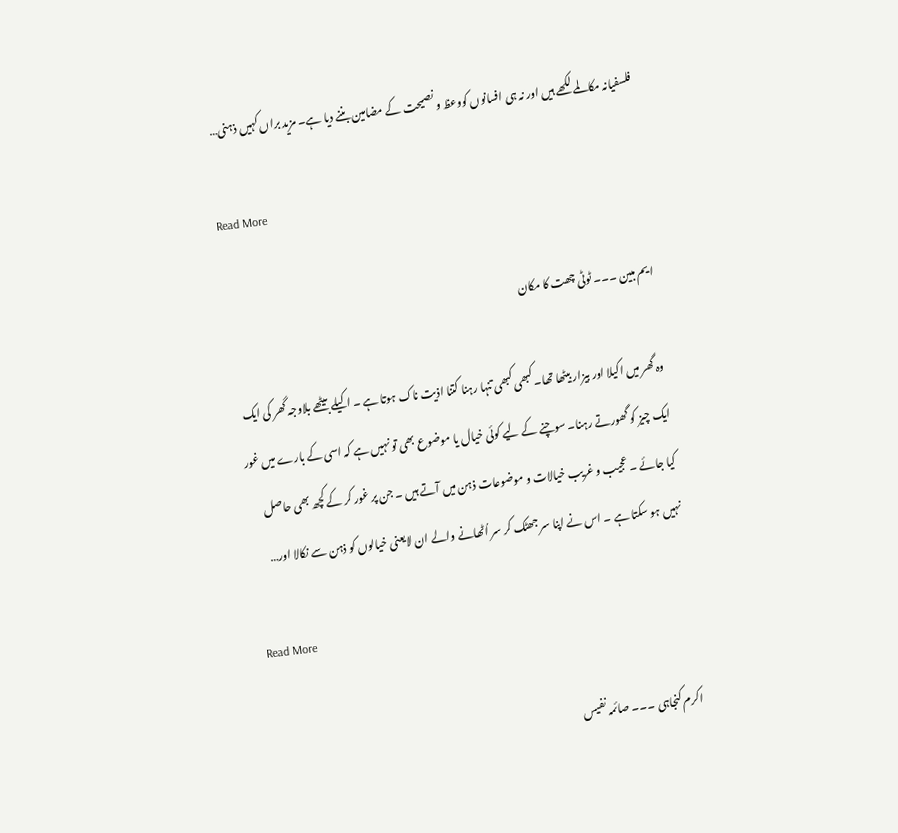فلسفیانہ مکالمے لکھے ہیں اور نہ ہی افسانوں کووعظ و نصیحت کے مضامین بننے دیا ہے۔ مزید براں کہیں ذہنی…

Read More

ایم مبین ۔۔۔ ٹوٹی چھت کا مکان

وہ گھر میں اکیلا اور بیزار بیٹھا تھا۔ کبھی کبھی تنہا رہنا کتنا اذیت ناک ہوتا ہے ۔ اکیلے بیٹھے بلاوجہ گھر کی ایک ایک چیز کو گھورتے رہنا۔ سوچنے کے لیے کوئی خیال یا موضوع بھی تو نہیں ہے کہ اسی کے بارے میں غور کیا جائے ۔ عجیب و غریب خیالات و موضوعات ذہن میں آتے ہیں ۔ جن پر غور کر کے کچھ بھی حاصل نہیں ہو سکتا ہے ۔ اس نے اپنا سر جھٹک کر سر اُٹھانے والے ان لایعنی خیالوں کو ذہن سے نکالا اور…

Read More

اکرم کنجاہی ۔۔۔ صائمہ نفیس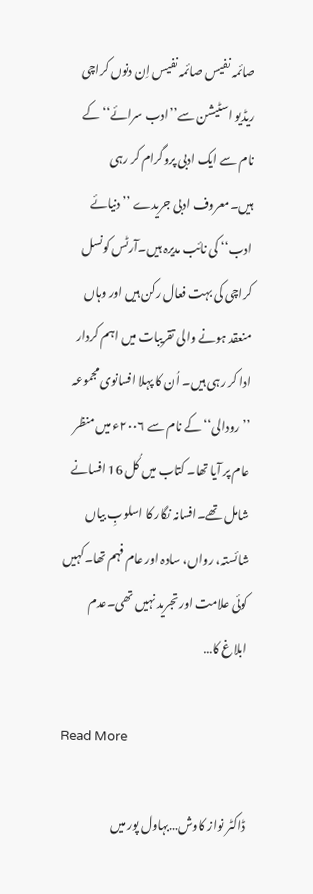صائمہ نفیس صائمہ نفیس اِن دنوں کراچی ریڈیو اسٹیشن سے’’ادب سرائے‘‘ کے نام سے ایک ادبی پروگرام کر رہی ہیں۔معروف ادبی جریدے ’’دنیائے ادب‘‘ کی نائب مدیرہ ہیں۔آرٹس کونسل کراچی کی بہت فعال رکن ہیں اور وہاں منعقد ہونے والی تقریبات میں اہم کردار ادا کر رہی ہیں۔ اُن کا پہلا افسانوی مجموعہ ’’رودالی‘‘ کے نام سے ۲۰۰۶ء میں منظر عام پر آیا تھا۔ کتاب میں کُل 16 افسانے شامل تھے۔افسانہ نگار کا اسلوبِ بیاں شائستہ، رواں، سادہ اور عام فہم تھا۔کہیں کوئی علامت اور تجرید نہیں تھی۔عدم ابلاغ کا…

Read More

ڈاکٹر نواز کاوش…بہاول پور میں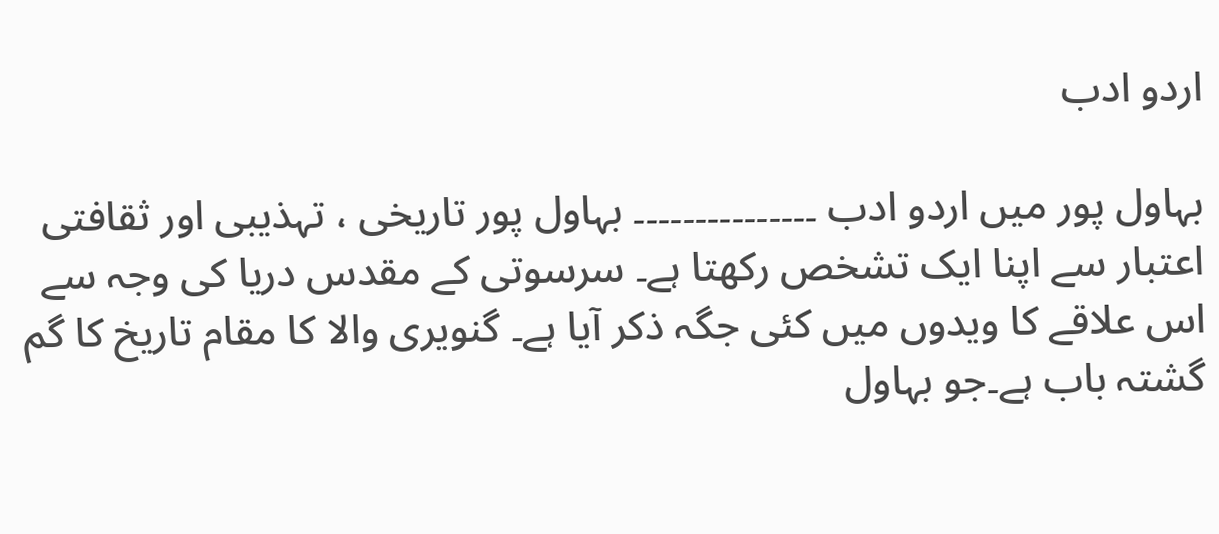اردو ادب

بہاول پور میں اردو ادب ۔۔۔۔۔۔۔۔۔۔۔۔۔۔۔ بہاول پور تاریخی ، تہذیبی اور ثقافتی اعتبار سے اپنا ایک تشخص رکھتا ہے۔ سرسوتی کے مقدس دریا کی وجہ سے اس علاقے کا ویدوں میں کئی جگہ ذکر آیا ہے۔ گنویری والا کا مقام تاریخ کا گم گشتہ باب ہے۔جو بہاول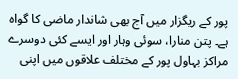پور کے ریگزار میں آج بھی شاندار ماضی کا گواہ ہے۔ پتن منارا، سوئی وہار اور ایسے کئی دوسرے مراکز بہاول پور کے مختلف علاقوں میں اپنی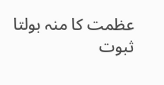عظمت کا منہ بولتا ثبوت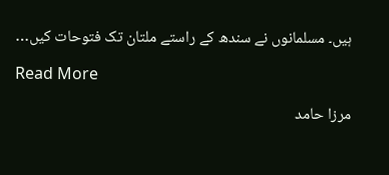ہیں۔ مسلمانوں نے سندھ کے راستے ملتان تک فتوحات کیں…

Read More

مرزا حامد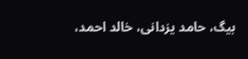بیگ، حامد یزدانی، خالد احمد،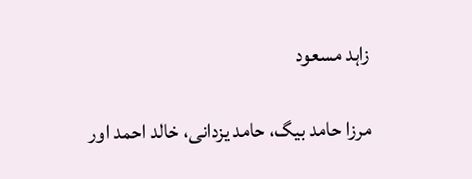زاہد مسعود

مرزا حامد بیگ، حامد یزدانی، خالد احمد اور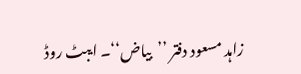زاہد مسعود دفتر ’’بیاض‘‘۔ ایبٹ روڈ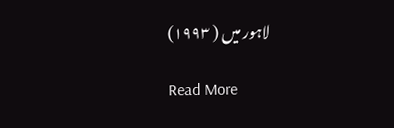لاہور میں ( ۱۹۹۳)

Read More